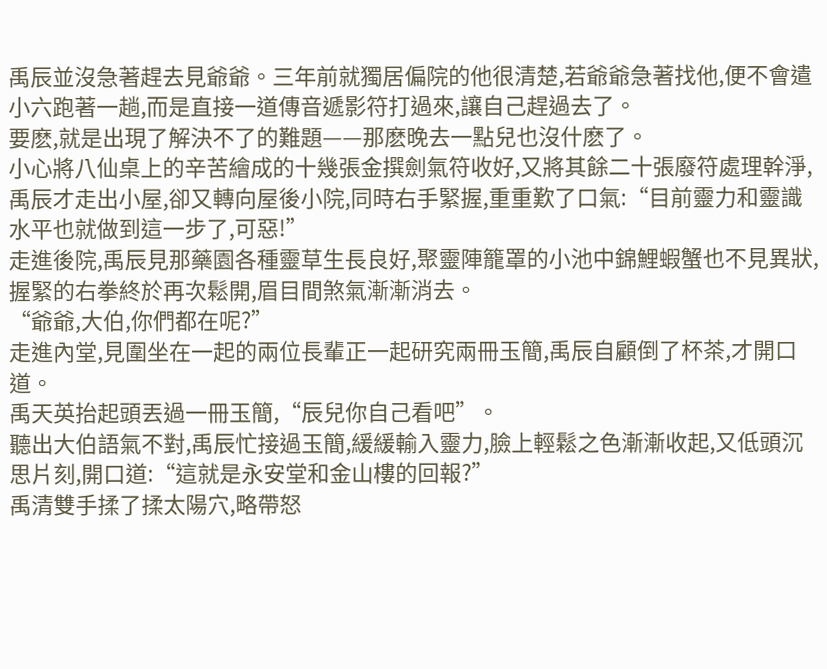禹辰並沒急著趕去見爺爺。三年前就獨居偏院的他很清楚,若爺爺急著找他,便不會遣小六跑著一趟,而是直接一道傳音遞影符打過來,讓自己趕過去了。
要麽,就是出現了解決不了的難題——那麽晚去一點兒也沒什麽了。
小心將八仙桌上的辛苦繪成的十幾張金撰劍氣符收好,又將其餘二十張廢符處理幹淨,禹辰才走出小屋,卻又轉向屋後小院,同時右手緊握,重重歎了口氣:“目前靈力和靈識水平也就做到這一步了,可惡!”
走進後院,禹辰見那藥園各種靈草生長良好,聚靈陣籠罩的小池中錦鯉蝦蟹也不見異狀,握緊的右拳終於再次鬆開,眉目間煞氣漸漸消去。
“爺爺,大伯,你們都在呢?”
走進內堂,見圍坐在一起的兩位長輩正一起研究兩冊玉簡,禹辰自顧倒了杯茶,才開口道。
禹天英抬起頭丟過一冊玉簡,“辰兒你自己看吧”。
聽出大伯語氣不對,禹辰忙接過玉簡,緩緩輸入靈力,臉上輕鬆之色漸漸收起,又低頭沉思片刻,開口道:“這就是永安堂和金山樓的回報?”
禹清雙手揉了揉太陽穴,略帶怒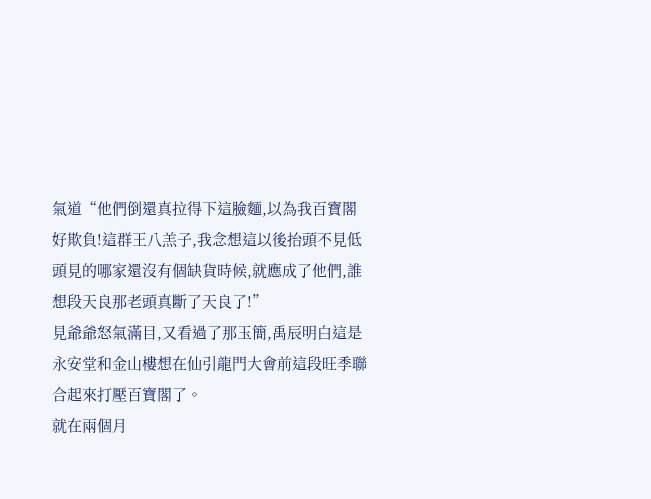氣道“他們倒還真拉得下這臉麵,以為我百寶閣好欺負!這群王八羔子,我念想這以後抬頭不見低頭見的哪家還沒有個缺貨時候,就應成了他們,誰想段天良那老頭真斷了天良了!”
見爺爺怒氣滿目,又看過了那玉簡,禹辰明白這是永安堂和金山樓想在仙引龍門大會前這段旺季聯合起來打壓百寶閣了。
就在兩個月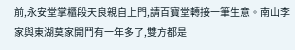前,永安堂掌櫃段天良親自上門,請百寶堂轉接一筆生意。南山李家與東湖莫家開鬥有一年多了,雙方都是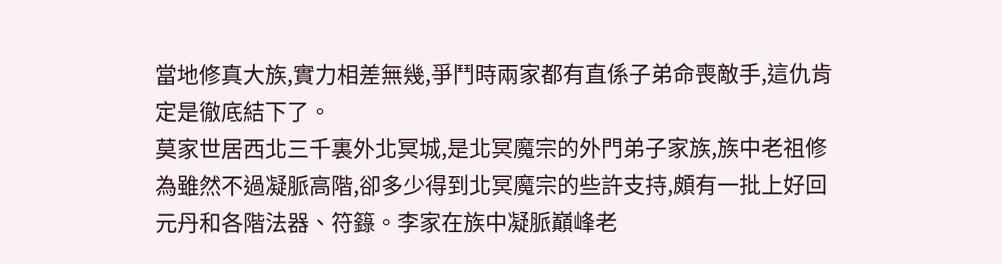當地修真大族,實力相差無幾,爭鬥時兩家都有直係子弟命喪敵手,這仇肯定是徹底結下了。
莫家世居西北三千裏外北冥城,是北冥魔宗的外門弟子家族,族中老祖修為雖然不過凝脈高階,卻多少得到北冥魔宗的些許支持,頗有一批上好回元丹和各階法器、符籙。李家在族中凝脈巔峰老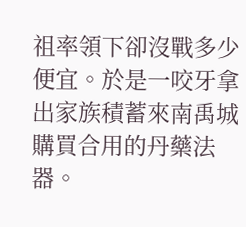祖率領下卻沒戰多少便宜。於是一咬牙拿出家族積蓄來南禹城購買合用的丹藥法器。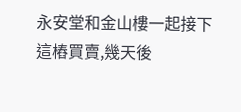永安堂和金山樓一起接下這樁買賣,幾天後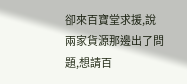卻來百寶堂求援,說兩家貨源那邊出了問題,想請百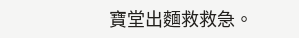寶堂出麵救救急。